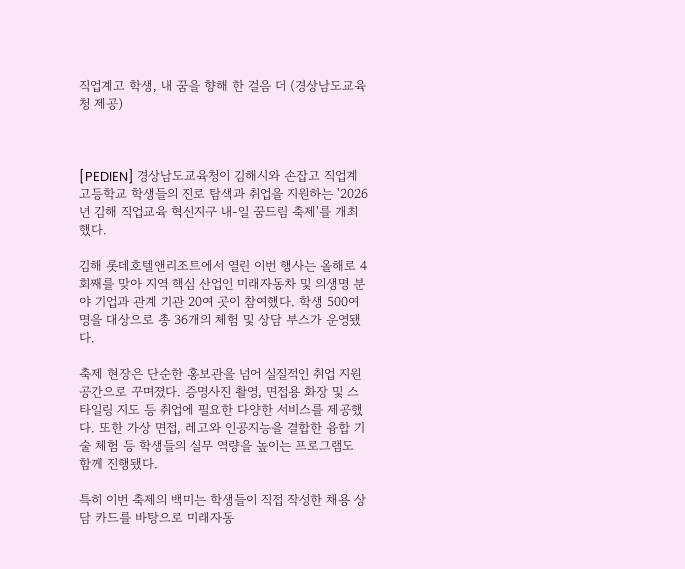직업계고 학생, 내 꿈을 향해 한 걸음 더 (경상남도교육청 제공)



[PEDIEN] 경상남도교육청이 김해시와 손잡고 직업계 고등학교 학생들의 진로 탐색과 취업을 지원하는 '2026년 김해 직업교육 혁신지구 내-일 꿈드림 축제'를 개최했다.

김해 롯데호텔앤리조트에서 열린 이번 행사는 올해로 4회째를 맞아 지역 핵심 산업인 미래자동차 및 의생명 분야 기업과 관계 기관 20여 곳이 참여했다. 학생 500여 명을 대상으로 총 36개의 체험 및 상담 부스가 운영됐다.

축제 현장은 단순한 홍보관을 넘어 실질적인 취업 지원 공간으로 꾸며졌다. 증명사진 촬영, 면접용 화장 및 스타일링 지도 등 취업에 필요한 다양한 서비스를 제공했다. 또한 가상 면접, 레고와 인공지능을 결합한 융합 기술 체험 등 학생들의 실무 역량을 높이는 프로그램도 함께 진행됐다.

특히 이번 축제의 백미는 학생들이 직접 작성한 채용 상담 카드를 바탕으로 미래자동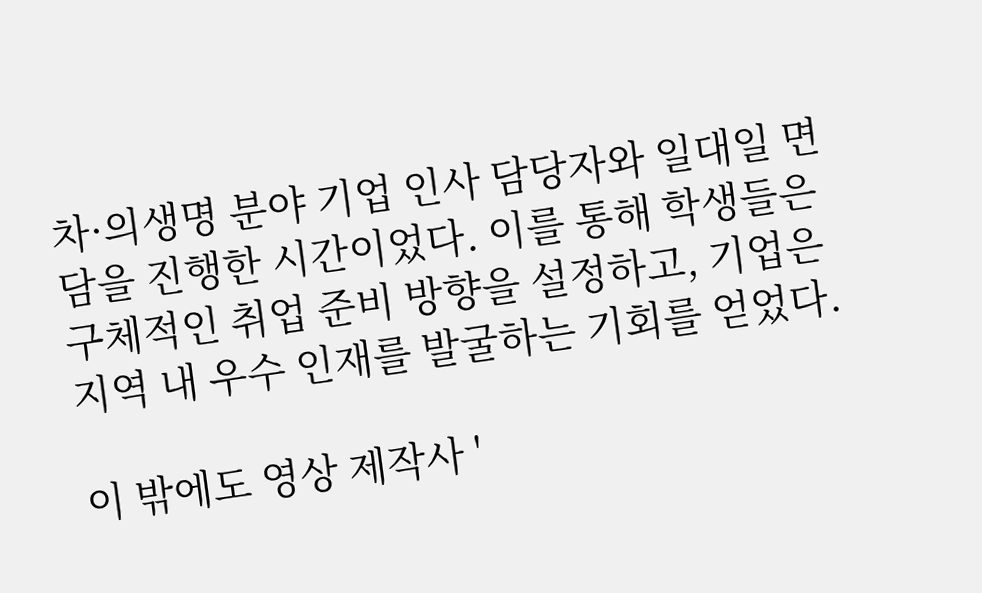차·의생명 분야 기업 인사 담당자와 일대일 면담을 진행한 시간이었다. 이를 통해 학생들은 구체적인 취업 준비 방향을 설정하고, 기업은 지역 내 우수 인재를 발굴하는 기회를 얻었다.

이 밖에도 영상 제작사 '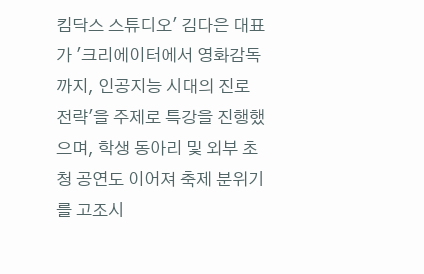킴닥스 스튜디오' 김다은 대표가 '크리에이터에서 영화감독까지, 인공지능 시대의 진로 전략'을 주제로 특강을 진행했으며, 학생 동아리 및 외부 초청 공연도 이어져 축제 분위기를 고조시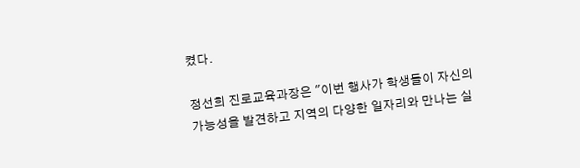켰다.

정선희 진로교육과장은 "이번 행사가 학생들이 자신의 가능성을 발견하고 지역의 다양한 일자리와 만나는 실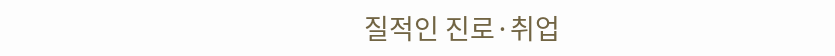질적인 진로·취업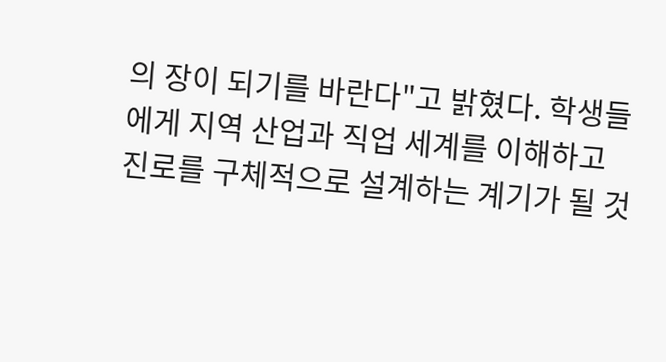의 장이 되기를 바란다"고 밝혔다. 학생들에게 지역 산업과 직업 세계를 이해하고 진로를 구체적으로 설계하는 계기가 될 것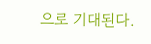으로 기대된다.